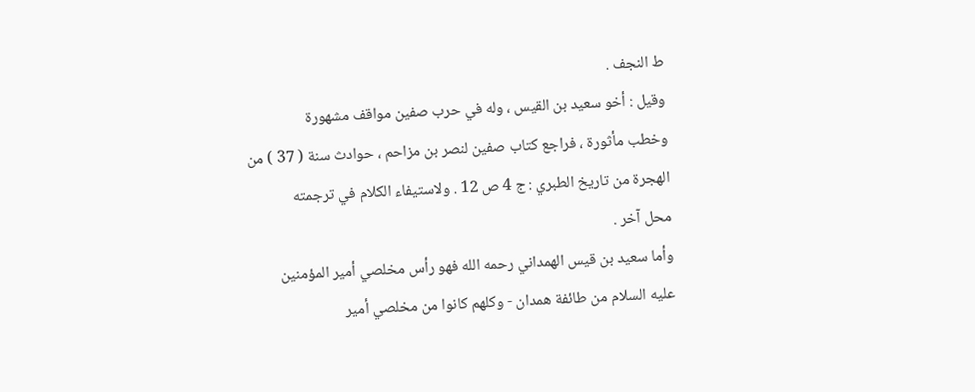ط النجف .
وقيل : أخو سعيد بن القيس ، وله في حرب صفين مواقف مشهورة
وخطب مأثورة ، فراجع كتاب صفين لنصر بن مزاحم ، حوادث سنة ( 37 ) من
الهجرة من تاريخ الطبري : ج 4 ص 12 . ولاستيفاء الكلام في ترجمته
محل آخر .
وأما سعيد بن قيس الهمداني رحمه الله فهو رأس مخلصي أمير المؤمنين
عليه السلام من طائفة همدان - وكلهم كانوا من مخلصي أمير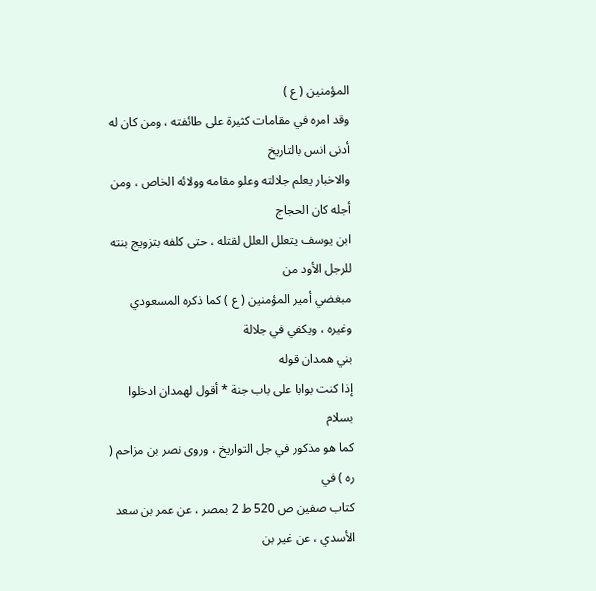المؤمنين ( ع )
وقد امره في مقامات كثيرة على طائفته ، ومن كان له أدنى انس بالتاريخ
والاخبار يعلم جلالته وعلو مقامه وولائه الخاص ، ومن أجله كان الحجاج
ابن يوسف يتعلل العلل لقتله ، حتى كلفه بتزويج بنته للرجل الأود من
مبغضي أمير المؤمنين ( ع ) كما ذكره المسعودي وغيره ، ويكفي في جلالة
بني همدان قوله
إذا كنت بوابا على باب جنة * أقول لهمدان ادخلوا بسلام
كما هو مذكور في جل التواريخ ، وروى نصر بن مزاحم ( ره ) في
كتاب صفين ص 520 ط 2 بمصر ، عن عمر بن سعد الأسدي ، عن غير بن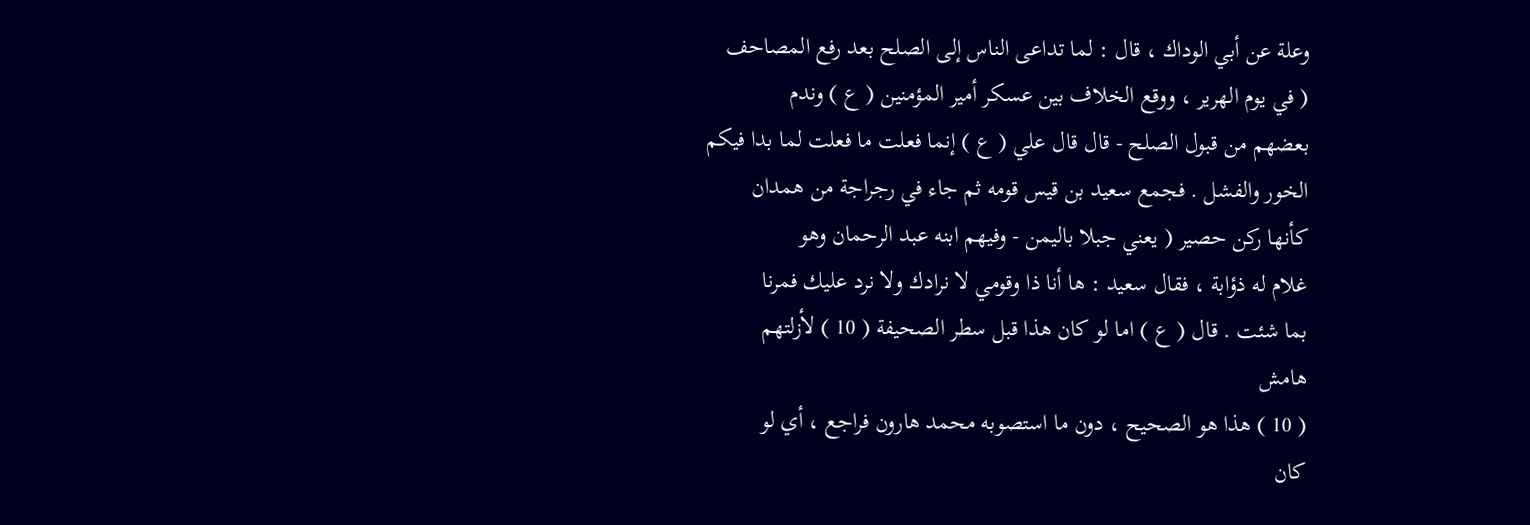وعلة عن أبي الوداك ، قال : لما تداعى الناس إلى الصلح بعد رفع المصاحف
( في يوم الهرير ، ووقع الخلاف بين عسكر أمير المؤمنين ( ع ) وندم
بعضهم من قبول الصلح - قال قال علي ( ع ) إنما فعلت ما فعلت لما بدا فيكم
الخور والفشل . فجمع سعيد بن قيس قومه ثم جاء في رجراجة من همدان
كأنها ركن حصير ( يعني جبلا باليمن - وفيهم ابنه عبد الرحمان وهو
غلام له ذؤابة ، فقال سعيد : ها أنا ذا وقومي لا نرادك ولا نرد عليك فمرنا
بما شئت . قال ( ع ) اما لو كان هذا قبل سطر الصحيفة ( 10 ) لأزلتهم
هامش
( 10 ) هذا هو الصحيح ، دون ما استصوبه محمد هارون فراجع ، أي لو
كان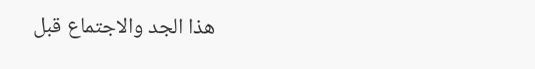هذا الجد والاجتماع قبل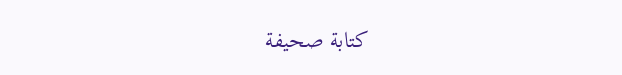كتابة صحيفة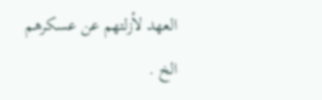العهد لأزلتهم عن عسكرهم الخ .